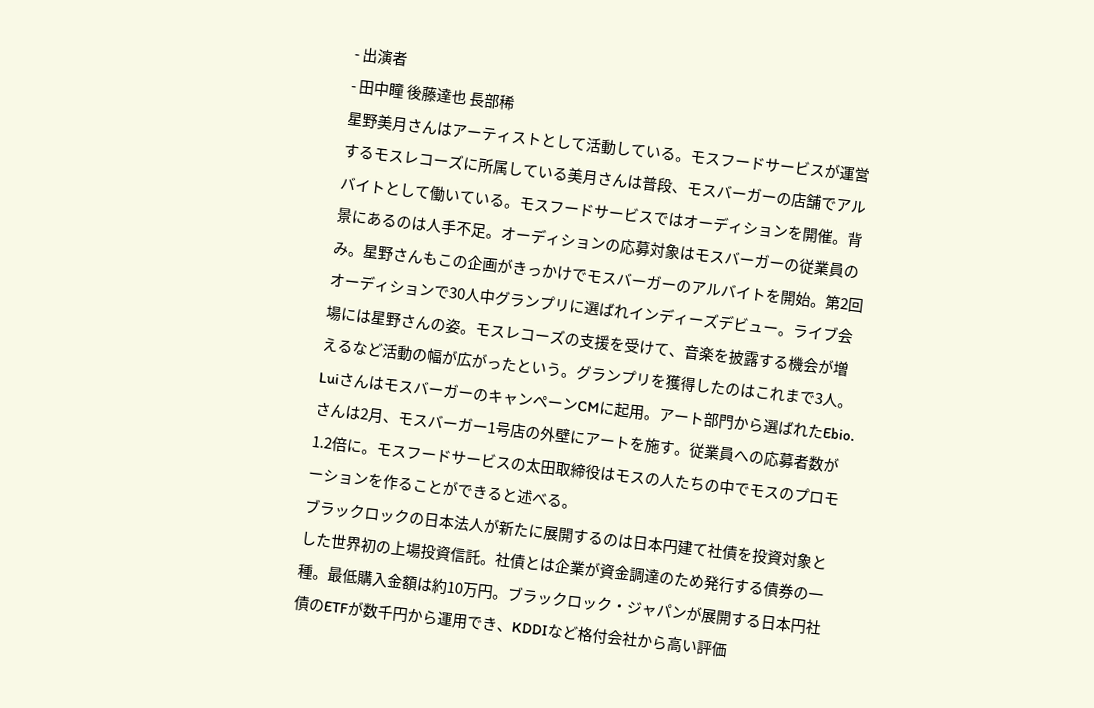- 出演者
- 田中瞳 後藤達也 長部稀
星野美月さんはアーティストとして活動している。モスフードサービスが運営するモスレコーズに所属している美月さんは普段、モスバーガーの店舗でアルバイトとして働いている。モスフードサービスではオーディションを開催。背景にあるのは人手不足。オーディションの応募対象はモスバーガーの従業員のみ。星野さんもこの企画がきっかけでモスバーガーのアルバイトを開始。第2回オーディションで30人中グランプリに選ばれインディーズデビュー。ライブ会場には星野さんの姿。モスレコーズの支援を受けて、音楽を披露する機会が増えるなど活動の幅が広がったという。グランプリを獲得したのはこれまで3人。LuiさんはモスバーガーのキャンペーンCMに起用。アート部門から選ばれたEbio.さんは2月、モスバーガー1号店の外壁にアートを施す。従業員への応募者数が1.2倍に。モスフードサービスの太田取締役はモスの人たちの中でモスのプロモーションを作ることができると述べる。
ブラックロックの日本法人が新たに展開するのは日本円建て社債を投資対象とした世界初の上場投資信託。社債とは企業が資金調達のため発行する債券の一種。最低購入金額は約10万円。ブラックロック・ジャパンが展開する日本円社債のETFが数千円から運用でき、KDDIなど格付会社から高い評価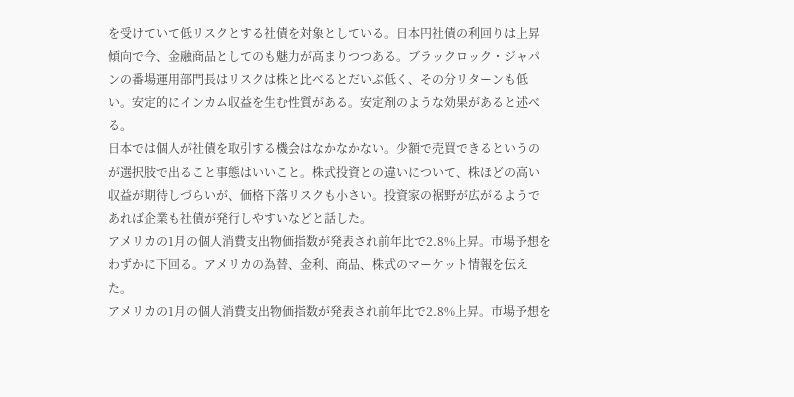を受けていて低リスクとする社債を対象としている。日本円社債の利回りは上昇傾向で今、金融商品としてのも魅力が高まりつつある。ブラックロック・ジャパンの番場運用部門長はリスクは株と比べるとだいぶ低く、その分リターンも低い。安定的にインカム収益を生む性質がある。安定剤のような効果があると述べる。
日本では個人が社債を取引する機会はなかなかない。少額で売買できるというのが選択肢で出ること事態はいいこと。株式投資との違いについて、株ほどの高い収益が期待しづらいが、価格下落リスクも小さい。投資家の裾野が広がるようであれば企業も社債が発行しやすいなどと話した。
アメリカの1月の個人消費支出物価指数が発表され前年比で2.8%上昇。市場予想をわずかに下回る。アメリカの為替、金利、商品、株式のマーケット情報を伝えた。
アメリカの1月の個人消費支出物価指数が発表され前年比で2.8%上昇。市場予想を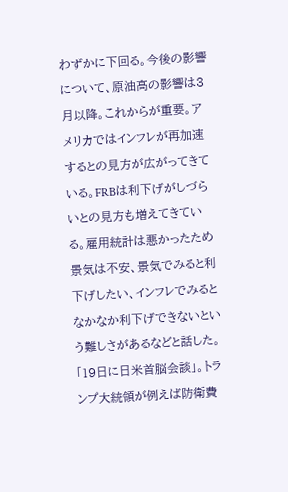わずかに下回る。今後の影響について、原油高の影響は3月以降。これからが重要。アメリカではインフレが再加速するとの見方が広がってきている。FRBは利下げがしづらいとの見方も増えてきている。雇用統計は悪かったため景気は不安、景気でみると利下げしたい、インフレでみるとなかなか利下げできないという難しさがあるなどと話した。
「19日に日米首脳会談」。トランプ大統領が例えば防衛費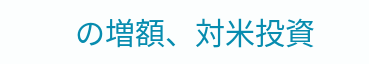の増額、対米投資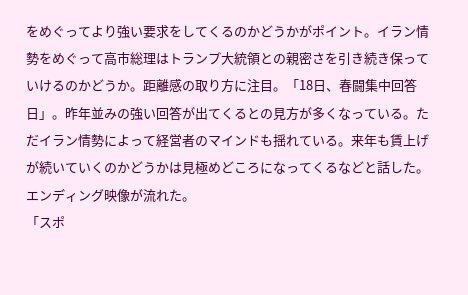をめぐってより強い要求をしてくるのかどうかがポイント。イラン情勢をめぐって高市総理はトランプ大統領との親密さを引き続き保っていけるのかどうか。距離感の取り方に注目。「18日、春闘集中回答日」。昨年並みの強い回答が出てくるとの見方が多くなっている。ただイラン情勢によって経営者のマインドも揺れている。来年も賃上げが続いていくのかどうかは見極めどころになってくるなどと話した。
エンディング映像が流れた。
「スポ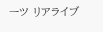ーツ リアライブ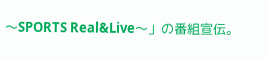〜SPORTS Real&Live〜」の番組宣伝。